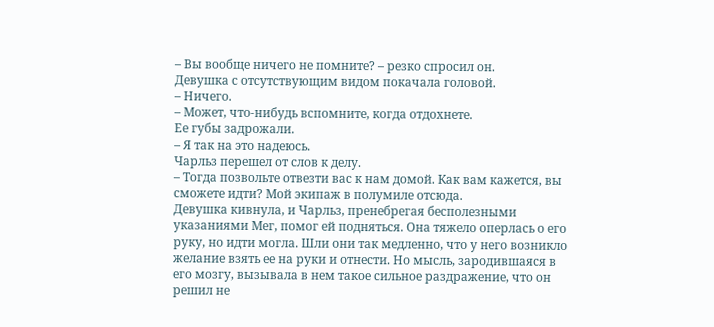– Вы вообще ничего не помните? – резко спросил он.
Девушка с отсутствующим видом покачала головой.
– Ничего.
– Может, что-нибудь вспомните, когда отдохнете.
Ее губы задрожали.
– Я так на это надеюсь.
Чарльз перешел от слов к делу.
– Тогда позвольте отвезти вас к нам домой. Как вам кажется, вы сможете идти? Мой экипаж в полумиле отсюда.
Девушка кивнула, и Чарльз, пренебрегая бесполезными указаниями Мег, помог ей подняться. Она тяжело оперлась о его руку, но идти могла. Шли они так медленно, что у него возникло желание взять ее на руки и отнести. Но мысль, зародившаяся в его мозгу, вызывала в нем такое сильное раздражение, что он решил не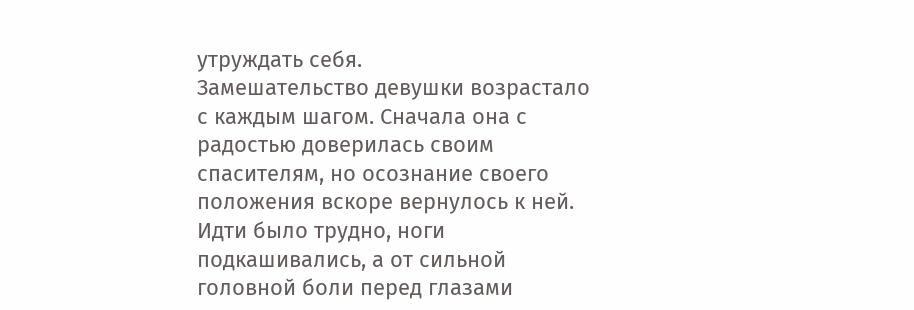утруждать себя.
Замешательство девушки возрастало с каждым шагом. Сначала она с радостью доверилась своим спасителям, но осознание своего положения вскоре вернулось к ней. Идти было трудно, ноги подкашивались, а от сильной головной боли перед глазами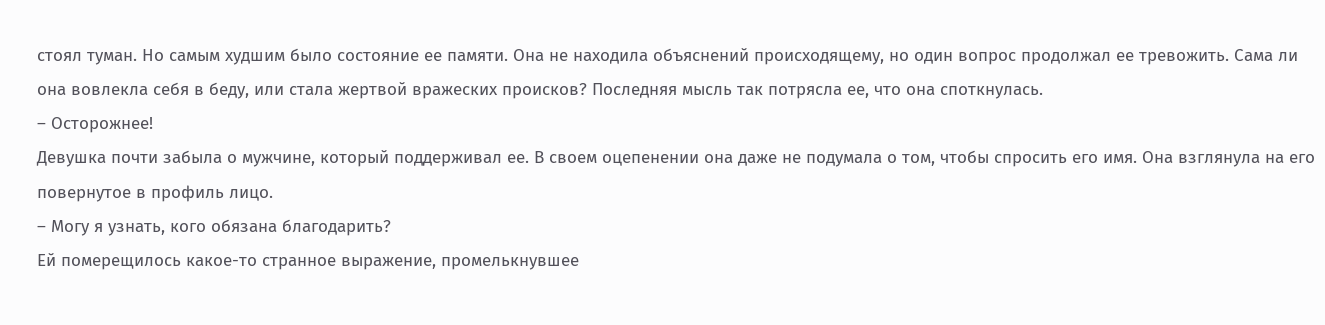стоял туман. Но самым худшим было состояние ее памяти. Она не находила объяснений происходящему, но один вопрос продолжал ее тревожить. Сама ли она вовлекла себя в беду, или стала жертвой вражеских происков? Последняя мысль так потрясла ее, что она споткнулась.
– Осторожнее!
Девушка почти забыла о мужчине, который поддерживал ее. В своем оцепенении она даже не подумала о том, чтобы спросить его имя. Она взглянула на его повернутое в профиль лицо.
– Могу я узнать, кого обязана благодарить?
Ей померещилось какое-то странное выражение, промелькнувшее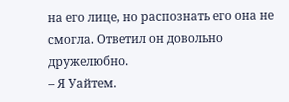на его лице, но распознать его она не смогла. Ответил он довольно дружелюбно.
– Я Уайтем.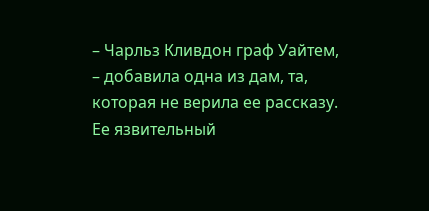– Чарльз Кливдон граф Уайтем, – добавила одна из дам, та, которая не верила ее рассказу. Ее язвительный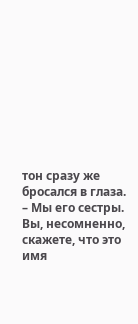тон сразу же бросался в глаза. – Мы его сестры. Вы, несомненно, скажете, что это имя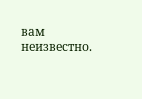вам неизвестно.